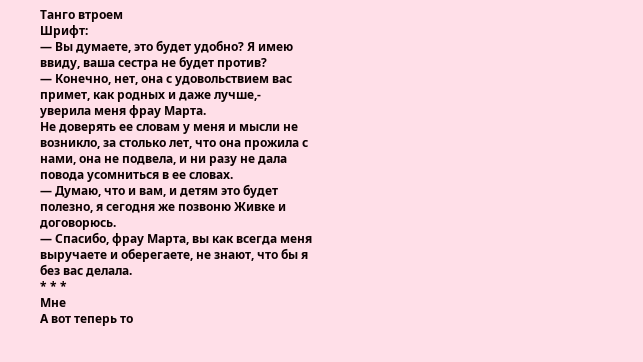Танго втроем
Шрифт:
— Вы думаете, это будет удобно? Я имею ввиду, ваша сестра не будет против?
— Конечно, нет, она с удовольствием вас примет, как родных и даже лучше,- уверила меня фрау Марта.
Не доверять ее словам у меня и мысли не возникло, за столько лет, что она прожила с нами, она не подвела, и ни разу не дала повода усомниться в ее словах.
— Думаю, что и вам, и детям это будет полезно, я сегодня же позвоню Живке и договорюсь.
— Спасибо, фрау Марта, вы как всегда меня выручаете и оберегаете, не знают, что бы я без вас делала.
* * *
Мне
А вот теперь то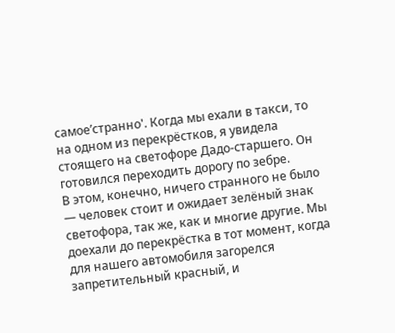самое’странно'. Когда мы ехали в такси, то на одном из перекрёстков, я увидела стоящего на светофоре Дадо-старшего. Он готовился переходить дорогу по зебре.
В этом, конечно, ничего странного не было — человек стоит и ожидает зелёный знак светофора, так же, как и многие другие. Мы доехали до перекрёстка в тот момент, когда для нашего автомобиля загорелся запретительный красный, и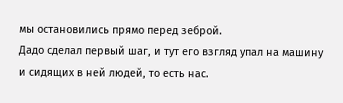мы остановились прямо перед зеброй.
Дадо сделал первый шаг, и тут его взгляд упал на машину и сидящих в ней людей, то есть нас.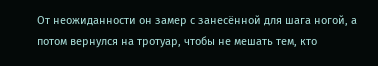От неожиданности он замер с занесённой для шага ногой, а потом вернулся на тротуар, чтобы не мешать тем, кто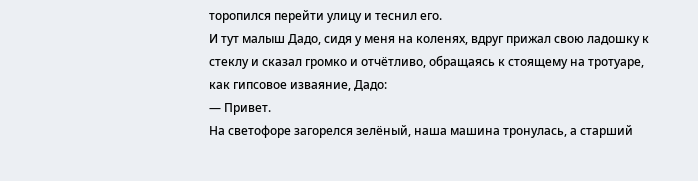торопился перейти улицу и теснил его.
И тут малыш Дадо, сидя у меня на коленях, вдруг прижал свою ладошку к стеклу и сказал громко и отчётливо, обращаясь к стоящему на тротуаре, как гипсовое изваяние, Дадо:
— Привет.
На светофоре загорелся зелёный, наша машина тронулась, а старший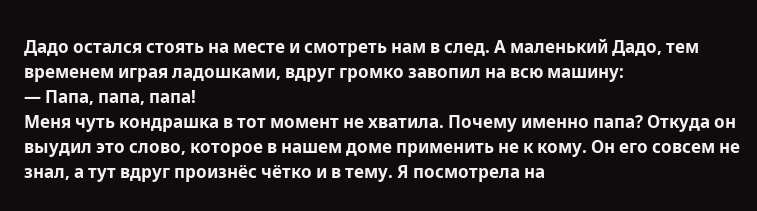Дадо остался стоять на месте и смотреть нам в след. А маленький Дадо, тем временем играя ладошками, вдруг громко завопил на всю машину:
— Папа, папа, папа!
Меня чуть кондрашка в тот момент не хватила. Почему именно папа? Откуда он выудил это слово, которое в нашем доме применить не к кому. Он его совсем не знал, а тут вдруг произнёс чётко и в тему. Я посмотрела на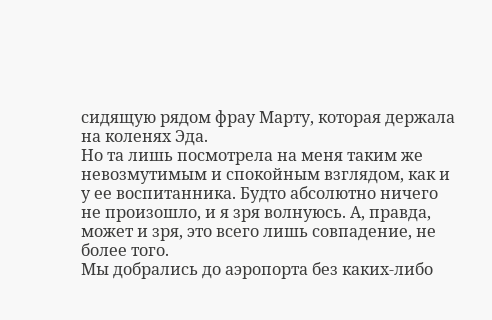сидящую рядом фрау Марту, которая держала на коленях Эда.
Но та лишь посмотрела на меня таким же невозмутимым и спокойным взглядом, как и у ее воспитанника. Будто абсолютно ничего не произошло, и я зря волнуюсь. А, правда, может и зря, это всего лишь совпадение, не более того.
Мы добрались до аэропорта без каких-либо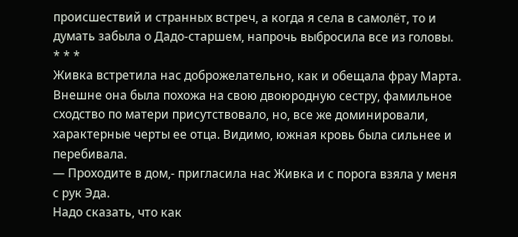происшествий и странных встреч, а когда я села в самолёт, то и думать забыла о Дадо-старшем, напрочь выбросила все из головы.
* * *
Живка встретила нас доброжелательно, как и обещала фрау Марта. Внешне она была похожа на свою двоюродную сестру, фамильное сходство по матери присутствовало, но, все же доминировали, характерные черты ее отца. Видимо, южная кровь была сильнее и перебивала.
— Проходите в дом,- пригласила нас Живка и с порога взяла у меня с рук Эда.
Надо сказать, что как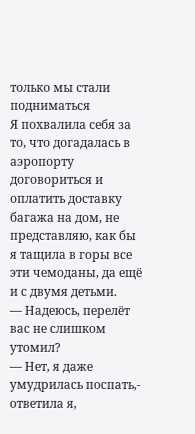только мы стали подниматься
Я похвалила себя за то, что догадалась в аэропорту договориться и оплатить доставку багажа на дом, не представляю, как бы я тащила в горы все эти чемоданы, да ещё и с двумя детьми.
— Надеюсь, перелёт вас не слишком утомил?
— Нет, я даже умудрилась поспать,- ответила я,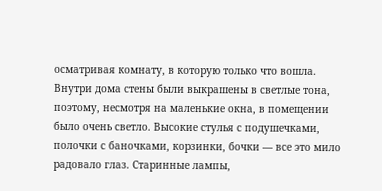осматривая комнату, в которую только что вошла.
Внутри дома стены были выкрашены в светлые тона, поэтому, несмотря на маленькие окна, в помещении было очень светло. Высокие стулья с подушечками, полочки с баночками, корзинки, бочки — все это мило радовало глаз. Старинные лампы,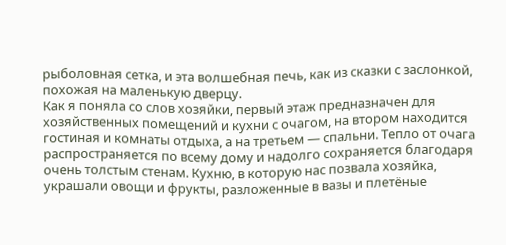рыболовная сетка, и эта волшебная печь, как из сказки с заслонкой, похожая на маленькую дверцу.
Как я поняла со слов хозяйки, первый этаж предназначен для хозяйственных помещений и кухни с очагом, на втором находится гостиная и комнаты отдыха, а на третьем — спальни. Тепло от очага распространяется по всему дому и надолго сохраняется благодаря очень толстым стенам. Кухню, в которую нас позвала хозяйка, украшали овощи и фрукты, разложенные в вазы и плетёные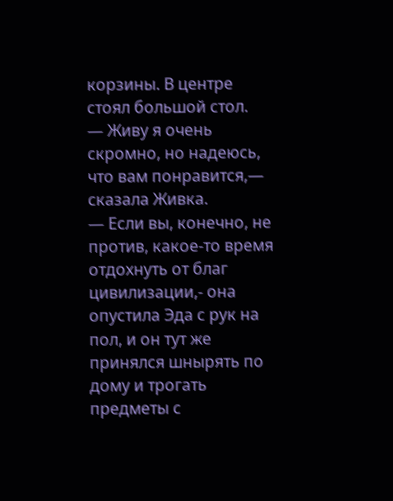корзины. В центре стоял большой стол.
— Живу я очень скромно, но надеюсь, что вам понравится,— сказала Живка.
— Если вы, конечно, не против, какое-то время отдохнуть от благ цивилизации,- она опустила Эда с рук на пол, и он тут же принялся шнырять по дому и трогать предметы с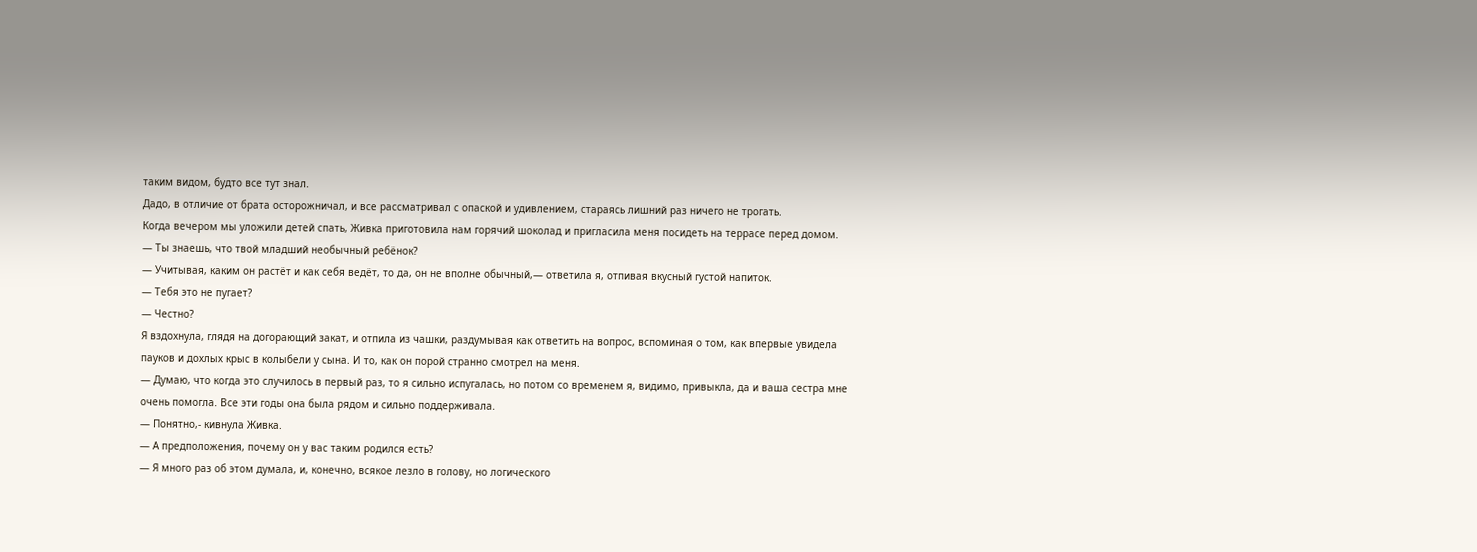таким видом, будто все тут знал.
Дадо, в отличие от брата осторожничал, и все рассматривал с опаской и удивлением, стараясь лишний раз ничего не трогать.
Когда вечером мы уложили детей спать, Живка приготовила нам горячий шоколад и пригласила меня посидеть на террасе перед домом.
— Ты знаешь, что твой младший необычный ребёнок?
— Учитывая, каким он растёт и как себя ведёт, то да, он не вполне обычный,— ответила я, отпивая вкусный густой напиток.
— Тебя это не пугает?
— Честно?
Я вздохнула, глядя на догорающий закат, и отпила из чашки, раздумывая как ответить на вопрос, вспоминая о том, как впервые увидела пауков и дохлых крыс в колыбели у сына. И то, как он порой странно смотрел на меня.
— Думаю, что когда это случилось в первый раз, то я сильно испугалась, но потом со временем я, видимо, привыкла, да и ваша сестра мне очень помогла. Все эти годы она была рядом и сильно поддерживала.
— Понятно,- кивнула Живка.
— А предположения, почему он у вас таким родился есть?
— Я много раз об этом думала, и, конечно, всякое лезло в голову, но логического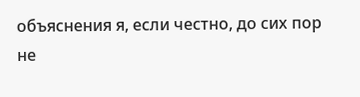объяснения я, если честно, до сих пор не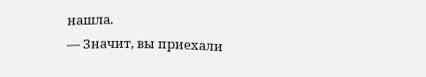нашла.
— Значит, вы приехали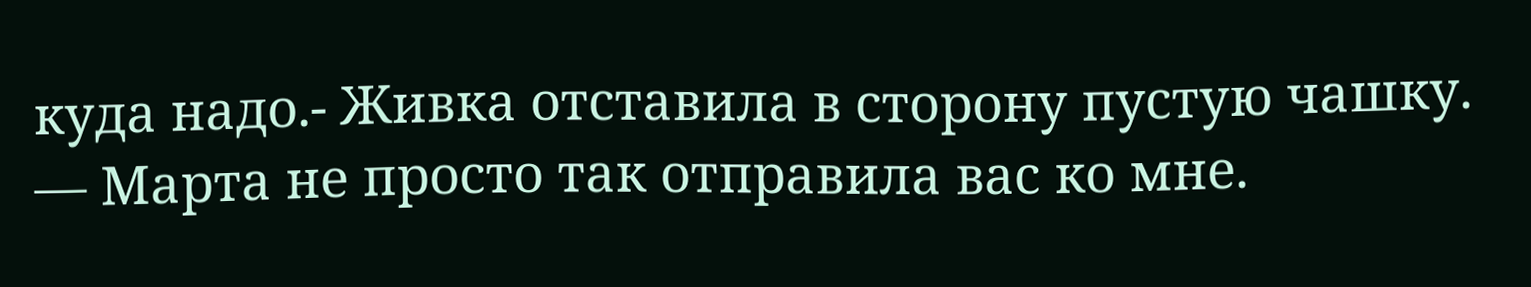куда надо.- Живка отставила в сторону пустую чашку.
— Марта не просто так отправила вас ко мне.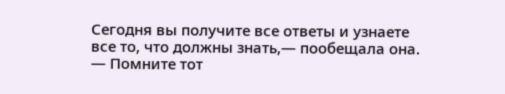Сегодня вы получите все ответы и узнаете все то, что должны знать,— пообещала она.
— Помните тот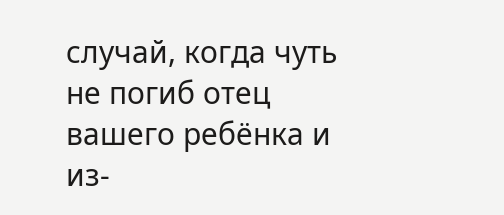случай, когда чуть не погиб отец вашего ребёнка и из-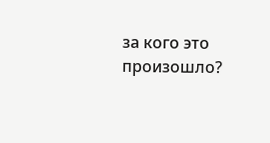за кого это произошло?